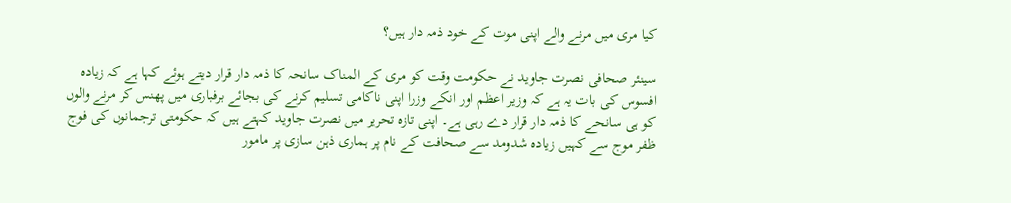کیا مری میں مرنے والے اپنی موت کے خود ذمہ دار ہیں؟

سینئر صحافی نصرت جاوید نے حکومت وقت کو مری کے المناک سانحہ کا ذمہ دار قرار دیتے ہوئے کہا ہے کہ زیادہ افسوس کی بات یہ ہے کہ وزیر اعظم اور انکے وزرا اپنی ناکامی تسلیم کرنے کی بجائے برفباری میں پھنس کر مرنے والوں کو ہی سانحے کا ذمہ دار قرار دے رہی ہے۔ اپنی تازہ تحریر میں نصرت جاوید کہتے ہیں کہ حکومتی ترجمانوں کی فوج ظفر موج سے کہیں زیادہ شدومد سے صحافت کے نام پر ہماری ذہن سازی پر مامور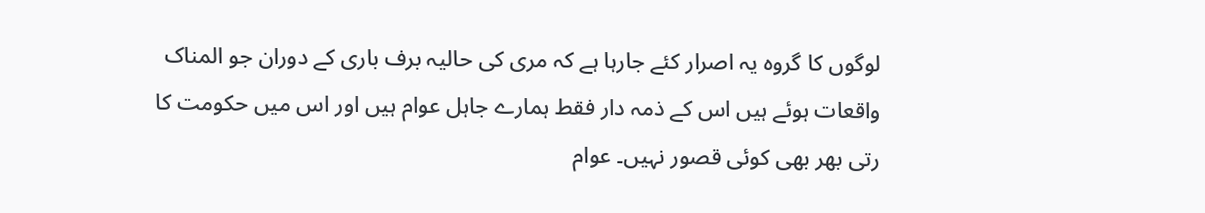لوگوں کا گروہ یہ اصرار کئے جارہا ہے کہ مری کی حالیہ برف باری کے دوران جو المناک واقعات ہوئے ہیں اس کے ذمہ دار فقط ہمارے جاہل عوام ہیں اور اس میں حکومت کا رتی بھر بھی کوئی قصور نہیں۔ عوام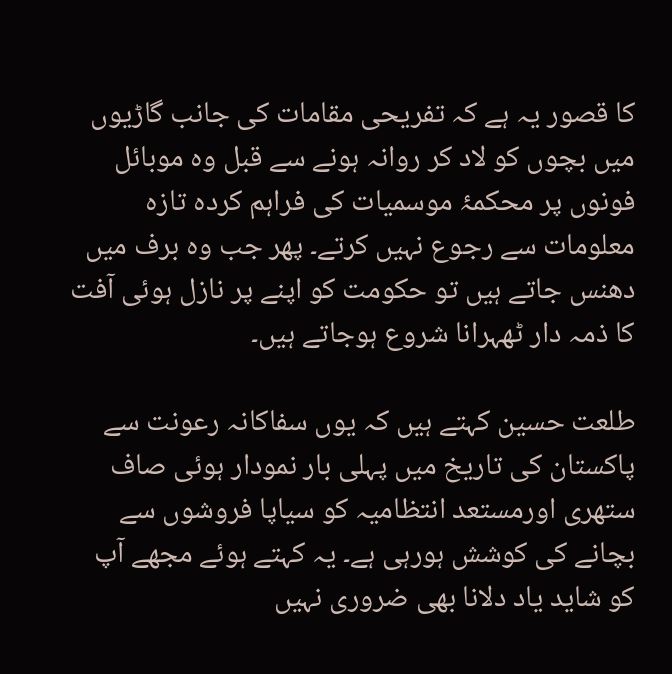کا قصور یہ ہے کہ تفریحی مقامات کی جانب گاڑیوں میں بچوں کو لاد کر روانہ ہونے سے قبل وہ موبائل فونوں پر محکمۂ موسمیات کی فراہم کردہ تازہ معلومات سے رجوع نہیں کرتے۔ پھر جب وہ برف میں دھنس جاتے ہیں تو حکومت کو اپنے پر نازل ہوئی آفت کا ذمہ دار ٹھہرانا شروع ہوجاتے ہیں۔

طلعت حسین کہتے ہیں کہ یوں سفاکانہ رعونت سے پاکستان کی تاریخ میں پہلی بار نمودار ہوئی صاف ستھری اورمستعد انتظامیہ کو سیاپا فروشوں سے بچانے کی کوشش ہورہی ہے۔ یہ کہتے ہوئے مجھے آپ کو شاید یاد دلانا بھی ضروری نہیں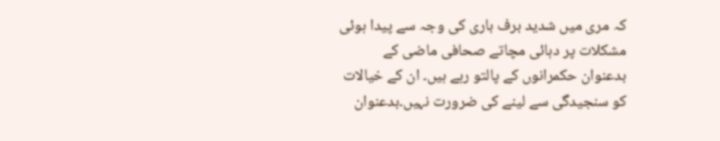کہ مری میں شدید برف باری کی وجہ سے پیدا ہوئی مشکلات پر دہائی مچاتے صحافی ماضی کے بدعنوان حکمرانوں کے پالتو رہے ہیں۔ ان کے خیالات کو سنجیدگی سے لینے کی ضرورت نہیں۔بدعنوان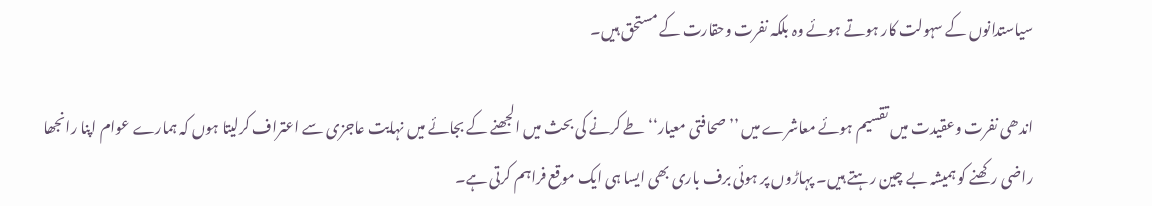سیاستدانوں کے سہولت کار ہوتے ہوئے وہ بلکہ نفرت وحقارت کے مستحق ہیں۔

اندھی نفرت وعقیدت میں تقسیم ہوئے معاشرے میں ’’صحافتی معیار‘‘ طے کرنے کی بحث میں الجھنے کے بجائے میں نہایت عاجزی سے اعتراف کرلیتا ہوں کہ ہمارے عوام اپنا رانجھا راضی رکھنے کو ہمیشہ بے چین رہتے ہیں۔ پہاڑوں پر ہوئی برف باری بھی ایسا ہی ایک موقع فراہم کرتی ہے۔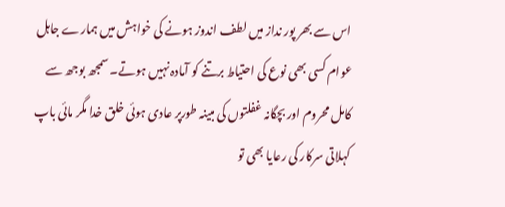اس سے بھر پور نداز میں لطف اندوز ہونے کی خواہش میں ہمارے جاہل عوام کسی بھی نوع کی احتیاط برتنے کو آمادہ نہیں ہوتے۔ سمجھ بوجھ سے کامل محروم اور بچگانہ غفلتوں کی مبینہ طورپر عادی ہوئی خلق خدا مگر مائی باپ کہلاتی سرکار کی رعایا بھی تو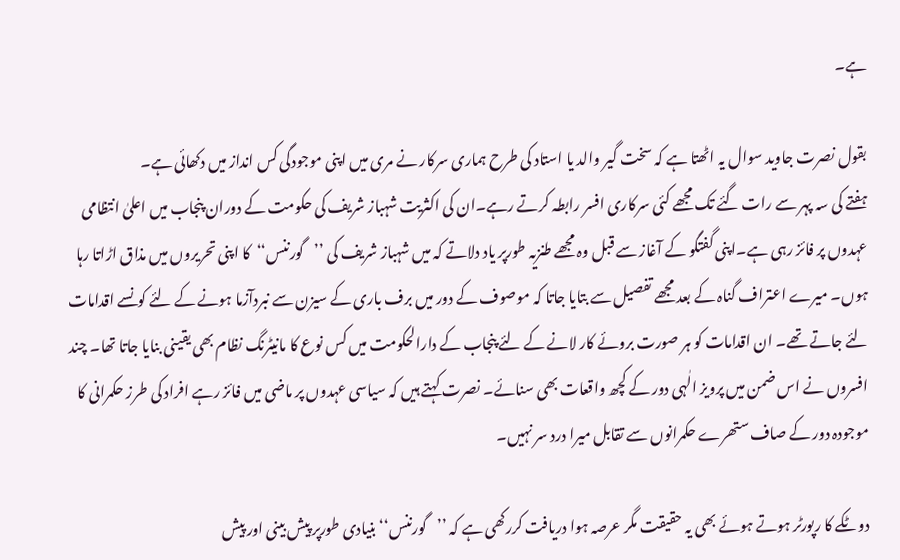ہے۔

بقول نصرت جاوید سوال یہ اٹھتا ہے کہ سخت گیر والد یا استاد کی طرح ہماری سرکار نے مری میں اپنی موجودگی کس انداز میں دکھائی ہے۔
ہفتے کی سہ پہر سے رات گئے تک مجھے کئی سرکاری افسر رابطہ کرتے رہے۔ان کی اکثریت شہباز شریف کی حکومت کے دوران پنجاب میں اعلیٰ انتظامی عہدوں پر فائز رہی ہے۔اپنی گفتگو کے آغاز سے قبل وہ مجھے طنزیہ طورپر یاد دلاتے کہ میں شہباز شریف کی ’’گورننس‘‘کا اپنی تحریروں میں مذاق اڑاتا رہا ہوں۔ میرے اعتراف گناہ کے بعد مجھے تفصیل سے بتایا جاتا کہ موصوف کے دور میں برف باری کے سیزن سے نبردآزما ہونے کے لئے کونسے اقدامات لئے جاتے تھے۔ ان اقدامات کو ہر صورت بروئے کار لانے کے لئے پنجاب کے دارالحکومت میں کس نوع کا مانیٹرنگ نظام بھی یقینی بنایا جاتا تھا۔ چند افسروں نے اس ضمن میں پرویز الٰہی دور کے کچھ واقعات بھی سنائے۔ نصرت کہتے ہیں کہ سیاسی عہدوں پر ماضی میں فائز رہے افراد کی طرز حکمرانی کا موجودہ دور کے صاف ستھرے حکمرانوں سے تقابل میرا درد سر نہیں۔

دوٹکے کا رپورٹر ہوتے ہوئے بھی یہ حقیقت مگر عرصہ ہوا دریافت کررکھی ہے کہ ’’گورننس‘‘ بنیادی طورپر پیش بینی اور پیش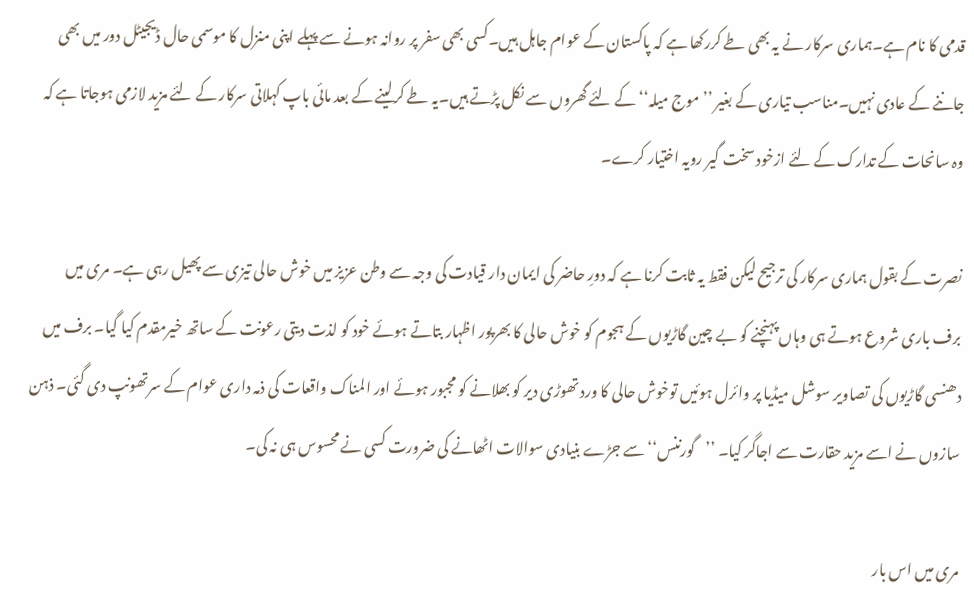قدمی کا نام ہے۔ہماری سرکار نے یہ بھی طے کررکھا ہے کہ پاکستان کے عوام جاہل ہیں۔کسی بھی سفر پر روانہ ہونے سے پہلے اپنی منزل کا موسمی حال ڈیجیٹل دور میں بھی جاننے کے عادی نہیں۔مناسب تیاری کے بغیر ’’موج میلہ‘‘ کے لئے گھروں سے نکل پڑتے ہیں۔یہ طے کرلینے کے بعد مائی باپ کہلاتی سرکار کے لئے مزید لازمی ہوجاتا ہے کہ وہ سانحات کے تدارک کے لئے ازخود سخت گیر رویہ اختیار کرے۔

نصرت کے بقول ہماری سرکار کی ترجیح لیکن فقط یہ ثابت کرنا ہے کہ دورِ حاضر کی ایمان دار قیادت کی وجہ سے وطن عزیز میں خوش حالی تیزی سے پھیل رہی ہے۔ مری میں برف باری شروع ہوتے ہی وہاں پہنچنے کو بے چین گاڑیوں کے ہجوم کو خوش حالی کا بھرپور اظہار بتاتے ہوئے خود کو لذت دیتی رعونت کے ساتھ خیرمقدم کیا گیا۔ برف میں دھنسی گاڑیوں کی تصاویر سوشل میڈیا پر وائرل ہوئیں توخوش حالی کا ورد تھوڑی دیر کو بھلانے کو مجبور ہوئے اور المناک واقعات کی ذمہ داری عوام کے سرتھونپ دی گئی۔ ذہن سازوں نے اسے مزید حقارت سے اجاگر کیا۔ ’’گورننس‘‘ سے جڑے بنیادی سوالات اٹھانے کی ضرورت کسی نے محسوس ہی نہ کی۔

مری میں اس بار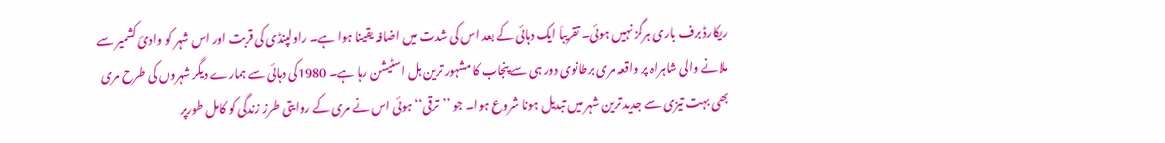ریکارڈ برف باری ہرگز نہیں ہوئی۔ تقریباَ ایک دہائی کے بعد اس کی شدت میں اضافہ یقینا ہوا ہے۔ راولپنڈی کی قربت اور اس شہر کو وادیٔ کشمیر سے ملانے والی شاہراہ پر واقعہ مری برطانوی دور ہی سے پنجاب کا مشہور ترین ہل اسٹیشن رہا ہے۔ 1980کی دہائی سے ہمارے دیگر شہروں کی طرح مری بھی بہت تیزی سے جدید ترین شہر میں تبدیل ہونا شروع ہوا۔ جو ’’ترقی‘‘ ہوئی اس نے مری کے روایتی طرز زندگی کو کامل طورپر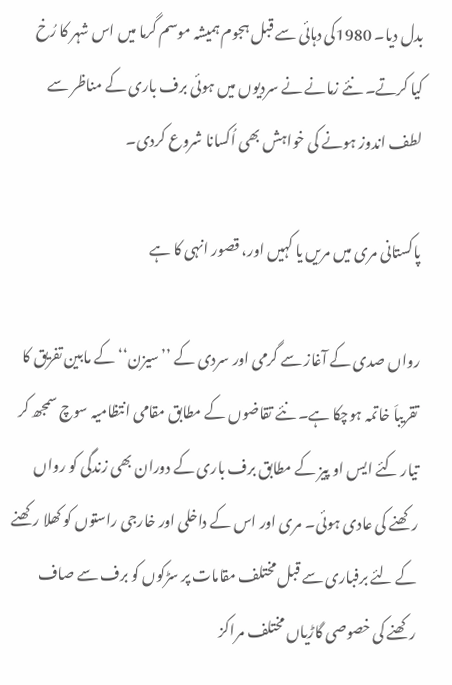بدل دیا۔ 1980کی دہائی سے قبل ہجوم ہمیشہ موسم گرما میں اس شہر کا رُخ کیا کرتے۔ نئے زمانے نے سردیوں میں ہوئی برف باری کے مناظر سے لطف اندوز ہونے کی خواہش بھی اُکسانا شروع کردی۔

پاکستانی مری میں مریں یا کہیں اور، قصور انہی کا ہے

رواں صدی کے آغاز سے گرمی اور سردی کے ’’سیزن‘‘ کے مابین تفریق کا تقریباَ خاتمہ ہوچکا ہے۔ نئے تقاضوں کے مطابق مقامی انتظامیہ سوچ سمجھ کر تیار کئے ایس او پیز کے مطابق برف باری کے دوران بھی زندگی کو رواں رکھنے کی عادی ہوئی۔ مری اور اس کے داخلی اور خارجی راستوں کو کھلا رکھنے کے لئے برفباری سے قبل مختلف مقامات پر سڑکوں کو برف سے صاف رکھنے کی خصوصی گاڑیاں مختلف مراکز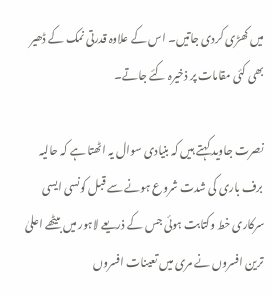میں کھڑی کردی جاتیں۔ اس کے علاوہ قدرتی نمک کے ڈھیر بھی کئی مقامات پر ذخیرہ کئے جاتے۔

نصرت جاوید کہتے ہیں کہ بنیادی سوال یہ اٹھتا ہے کہ حالیہ برف باری کی شدت شروع ہونے سے قبل کونسی ایسی سرکاری خط وکتابت ہوئی جس کے ذریعے لاہور میں بیٹھے اعلیٰ ترین افسروں نے مری میں تعینات افسروں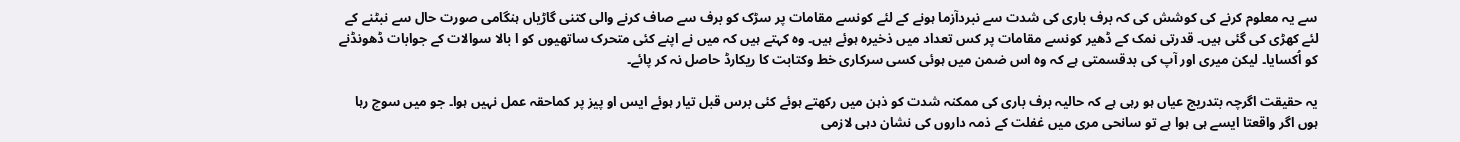سے یہ معلوم کرنے کی کوشش کی کہ برف باری کی شدت سے نبردآزما ہونے کے لئے کونسے مقامات پر سڑک کو برف سے صاف کرنے والی کتنی گاڑیاں ہنگامی صورت حال سے نبٹنے کے لئے کھڑی کی گئی ہیں۔ قدرتی نمک کے ڈھیر کونسے مقامات پر کس تعداد میں ذخیرہ ہوئے ہیں۔ وہ کہتے ہیں کہ میں نے اپنے کئی متحرک ساتھیوں کو ا بالا سوالات کے جوابات ڈھونڈنے کو اُکسایا۔ لیکن میری اور آپ کی بدقسمتی ہے کہ وہ اس ضمن میں ہوئی کسی سرکاری خط وکتابت کا ریکارڈ حاصل نہ کر پائے۔

یہ حقیقت اگرچہ بتدریج عیاں ہو رہی ہے کہ حالیہ برف باری کی ممکنہ شدت کو ذہن میں رکھتے ہوئے کئی برس قبل تیار ہوئے ایس او پیز پر کماحقہ عمل نہیں ہوا۔ جو میں سوچ رہا ہوں اگر واقعتا ایسے ہی ہوا ہے تو سانحی مری میں غفلت کے ذمہ داروں کی نشان دہی لازمی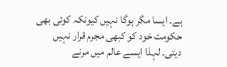ہے۔ ایسا مگر ہوگا نہیں کیونکہ کوئی بھی حکومت خود کو کبھی مجرم قرار نہیں دیتی۔ لہذا ایسے عالم میں مرنے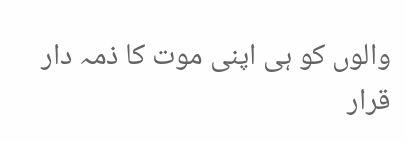والوں کو ہی اپنی موت کا ذمہ دار قرار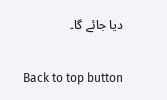دیا جائے گا۔

Back to top button